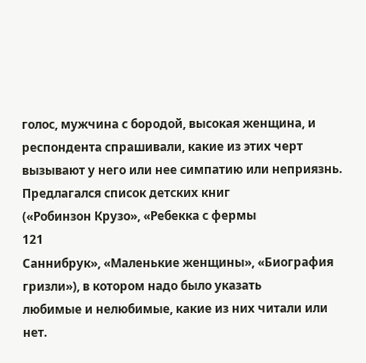голос, мужчина с бородой, высокая женщина, и респондента спрашивали, какие из этих черт
вызывают у него или нее симпатию или неприязнь. Предлагался список детских книг
(«Робинзон Крузо», «Ребекка с фермы
121
Саннибрук», «Маленькие женщины», «Биография гризли»), в котором надо было указать
любимые и нелюбимые, какие из них читали или нет.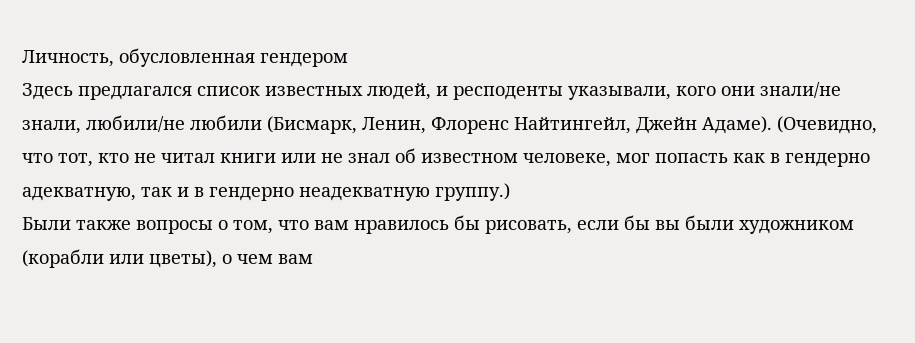Личность, обусловленная гендером
Здесь предлагался список известных людей, и респоденты указывали, кого они знали/не
знали, любили/не любили (Бисмарк, Ленин, Флоренс Найтингейл, Джейн Адаме). (Очевидно,
что тот, кто не читал книги или не знал об известном человеке, мог попасть как в гендерно
адекватную, так и в гендерно неадекватную группу.)
Были также вопросы о том, что вам нравилось бы рисовать, если бы вы были художником
(корабли или цветы), о чем вам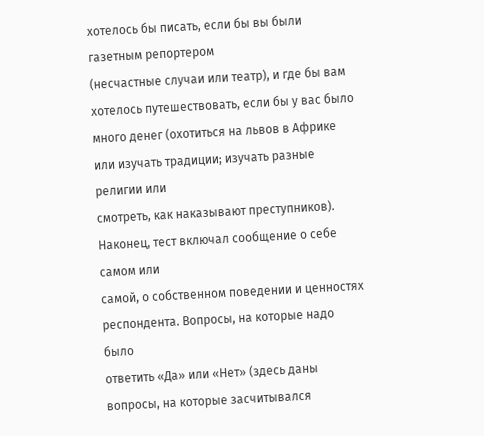хотелось бы писать, если бы вы были газетным репортером
(несчастные случаи или театр), и где бы вам хотелось путешествовать, если бы у вас было
много денег (охотиться на львов в Африке или изучать традиции; изучать разные религии или
смотреть, как наказывают преступников). Наконец, тест включал сообщение о себе самом или
самой, о собственном поведении и ценностях респондента. Вопросы, на которые надо было
ответить «Да» или «Нет» (здесь даны вопросы, на которые засчитывался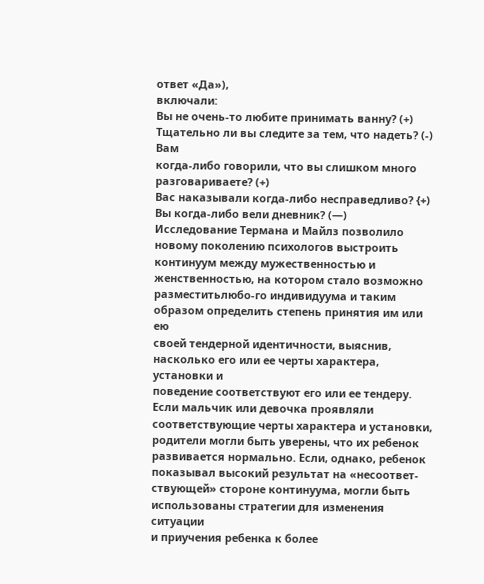ответ «Да»),
включали:
Вы не очень-то любите принимать ванну? (+) Тщательно ли вы следите за тем, что надеть? (-) Вам
когда-либо говорили, что вы слишком много разговариваете? (+)
Вас наказывали когда-либо несправедливо? {+) Вы когда-либо вели дневник? (—)
Исследование Термана и Майлз позволило новому поколению психологов выстроить
континуум между мужественностью и женственностью, на котором стало возможно
разместитьлюбо-го индивидуума и таким образом определить степень принятия им или ею
своей тендерной идентичности, выяснив, насколько его или ее черты характера, установки и
поведение соответствуют его или ее тендеру. Если мальчик или девочка проявляли
соответствующие черты характера и установки, родители могли быть уверены, что их ребенок
развивается нормально. Если, однако, ребенок показывал высокий результат на «несоответ-
ствующей» стороне континуума, могли быть использованы стратегии для изменения ситуации
и приучения ребенка к более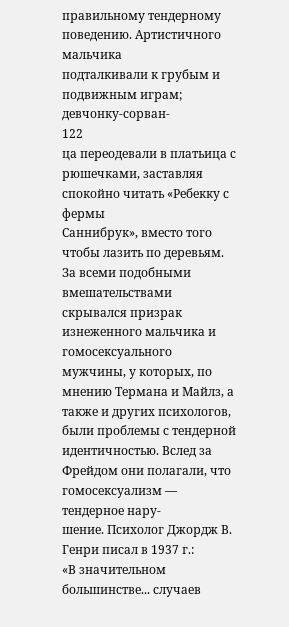правильному тендерному поведению. Артистичного мальчика
подталкивали к грубым и подвижным играм; девчонку-сорван-
122
ца переодевали в платьица с рюшечками, заставляя спокойно читать «Ребекку с фермы
Саннибрук», вместо того чтобы лазить по деревьям. За всеми подобными вмешательствами
скрывался призрак изнеженного мальчика и гомосексуального мужчины, у которых, по
мнению Термана и Майлз, а также и других психологов, были проблемы с тендерной
идентичностью. Вслед за Фрейдом они полагали, что гомосексуализм — тендерное нару-
шение. Психолог Джордж В. Генри писал в 1937 г.:
«В значительном большинстве... случаев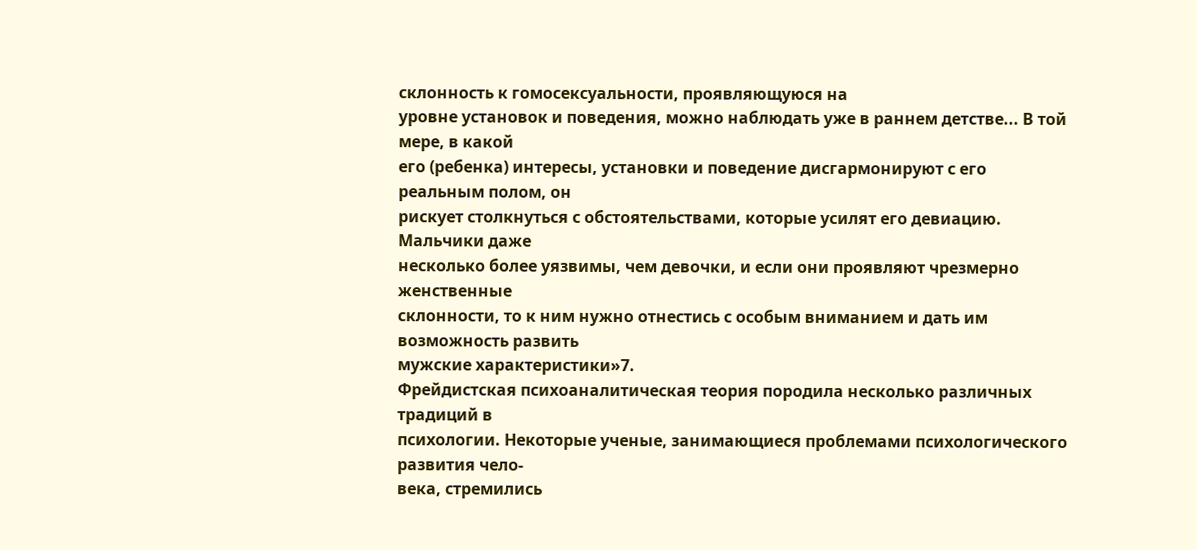склонность к гомосексуальности, проявляющуюся на
уровне установок и поведения, можно наблюдать уже в раннем детстве... В той мере, в какой
его (ребенка) интересы, установки и поведение дисгармонируют с его реальным полом, он
рискует столкнуться с обстоятельствами, которые усилят его девиацию. Мальчики даже
несколько более уязвимы, чем девочки, и если они проявляют чрезмерно женственные
склонности, то к ним нужно отнестись с особым вниманием и дать им возможность развить
мужские характеристики»7.
Фрейдистская психоаналитическая теория породила несколько различных традиций в
психологии. Некоторые ученые, занимающиеся проблемами психологического развития чело-
века, стремились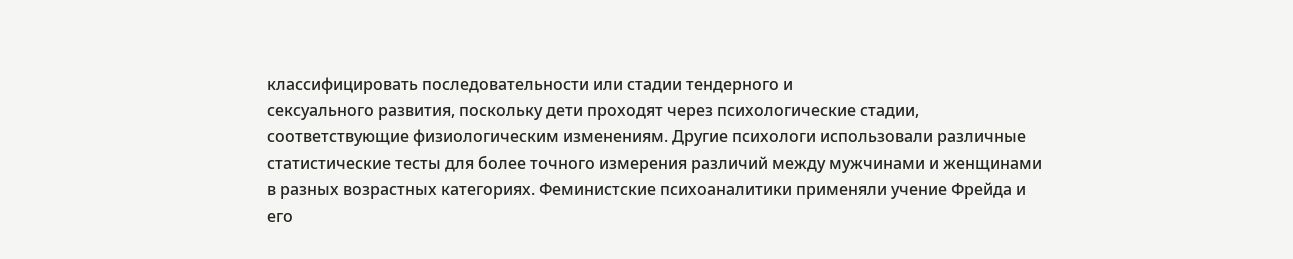классифицировать последовательности или стадии тендерного и
сексуального развития, поскольку дети проходят через психологические стадии,
соответствующие физиологическим изменениям. Другие психологи использовали различные
статистические тесты для более точного измерения различий между мужчинами и женщинами
в разных возрастных категориях. Феминистские психоаналитики применяли учение Фрейда и
его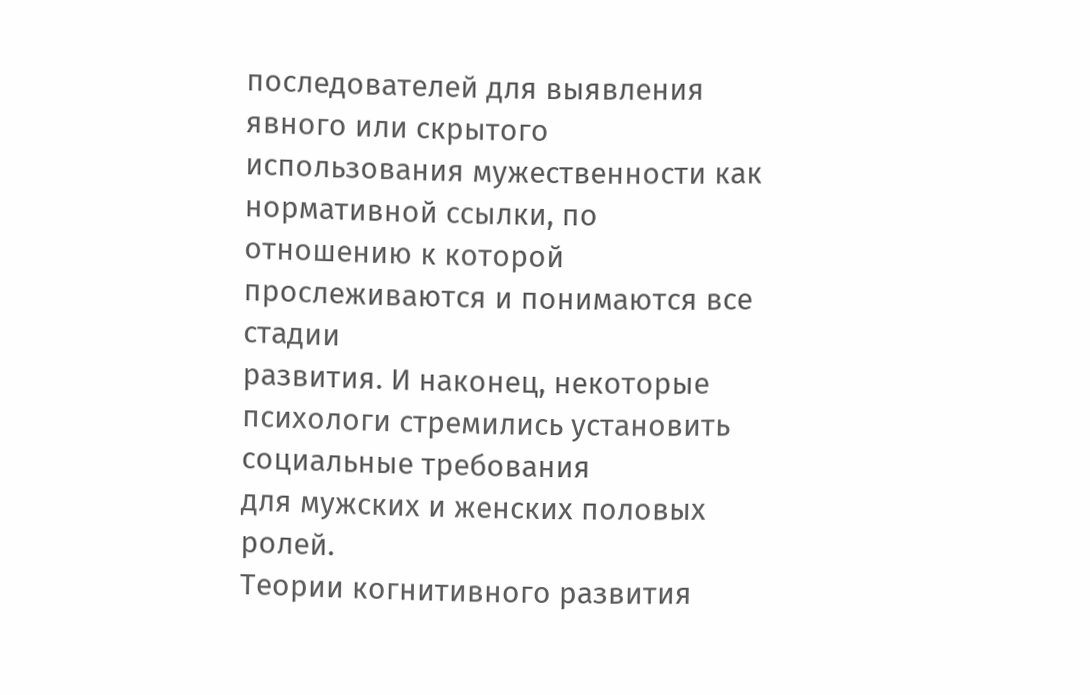последователей для выявления явного или скрытого использования мужественности как
нормативной ссылки, по отношению к которой прослеживаются и понимаются все стадии
развития. И наконец, некоторые психологи стремились установить социальные требования
для мужских и женских половых ролей.
Теории когнитивного развития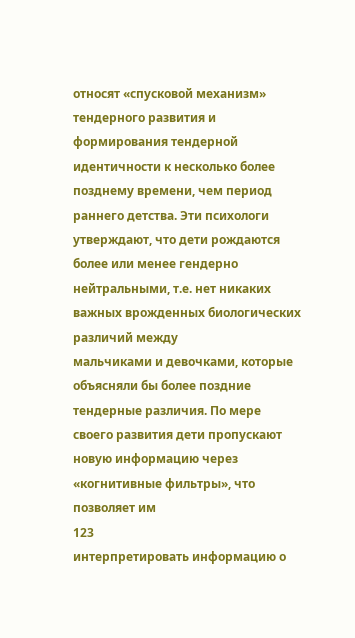относят «спусковой механизм» тендерного развития и
формирования тендерной идентичности к несколько более позднему времени, чем период
раннего детства. Эти психологи утверждают, что дети рождаются более или менее гендерно
нейтральными, т.е. нет никаких важных врожденных биологических различий между
мальчиками и девочками, которые объясняли бы более поздние тендерные различия. По мере
своего развития дети пропускают новую информацию через «когнитивные фильтры», что
позволяет им
123
интерпретировать информацию о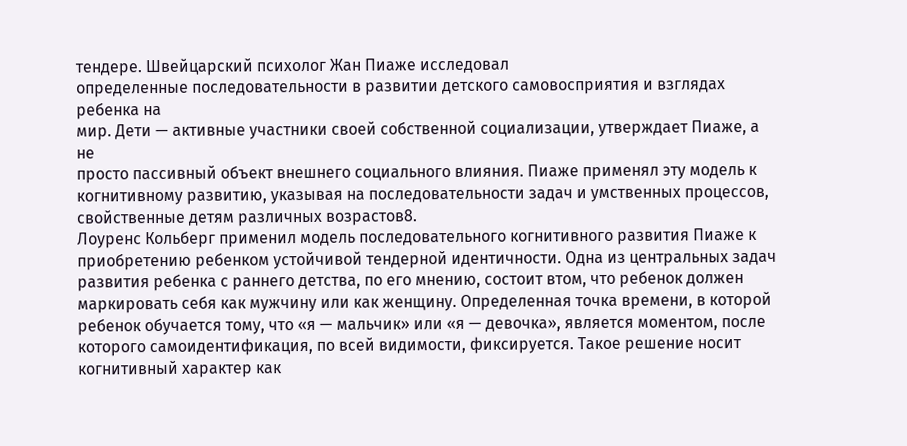тендере. Швейцарский психолог Жан Пиаже исследовал
определенные последовательности в развитии детского самовосприятия и взглядах ребенка на
мир. Дети — активные участники своей собственной социализации, утверждает Пиаже, а не
просто пассивный объект внешнего социального влияния. Пиаже применял эту модель к
когнитивному развитию, указывая на последовательности задач и умственных процессов,
свойственные детям различных возрастов8.
Лоуренс Кольберг применил модель последовательного когнитивного развития Пиаже к
приобретению ребенком устойчивой тендерной идентичности. Одна из центральных задач
развития ребенка с раннего детства, по его мнению, состоит втом, что ребенок должен
маркировать себя как мужчину или как женщину. Определенная точка времени, в которой
ребенок обучается тому, что «я — мальчик» или «я — девочка», является моментом, после
которого самоидентификация, по всей видимости, фиксируется. Такое решение носит
когнитивный характер как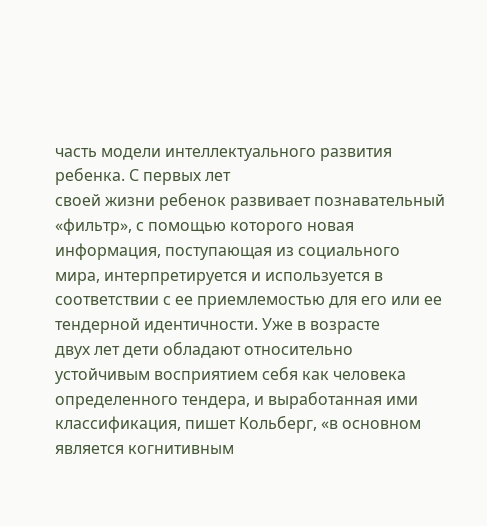часть модели интеллектуального развития ребенка. С первых лет
своей жизни ребенок развивает познавательный «фильтр», с помощью которого новая
информация, поступающая из социального мира, интерпретируется и используется в
соответствии с ее приемлемостью для его или ее тендерной идентичности. Уже в возрасте
двух лет дети обладают относительно устойчивым восприятием себя как человека
определенного тендера, и выработанная ими классификация, пишет Кольберг, «в основном
является когнитивным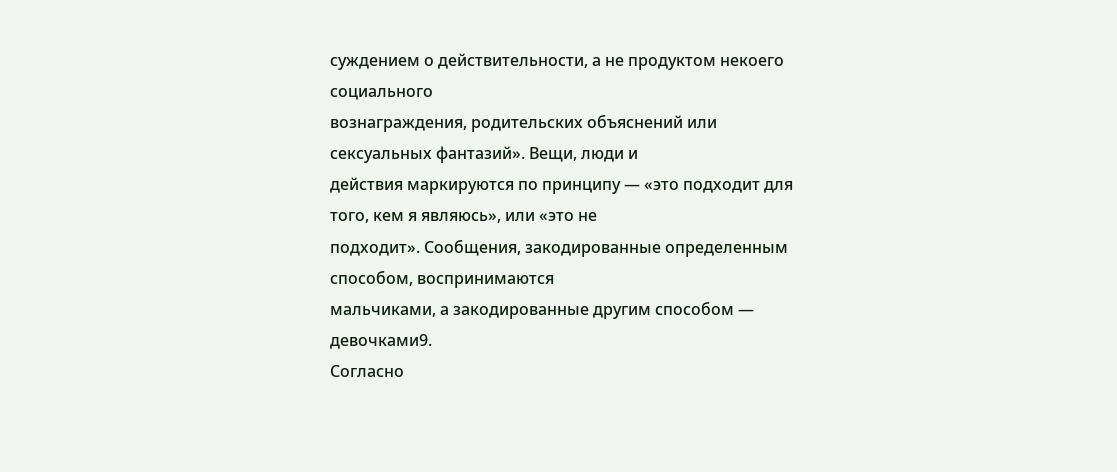суждением о действительности, а не продуктом некоего социального
вознаграждения, родительских объяснений или сексуальных фантазий». Вещи, люди и
действия маркируются по принципу — «это подходит для того, кем я являюсь», или «это не
подходит». Сообщения, закодированные определенным способом, воспринимаются
мальчиками, а закодированные другим способом — девочками9.
Согласно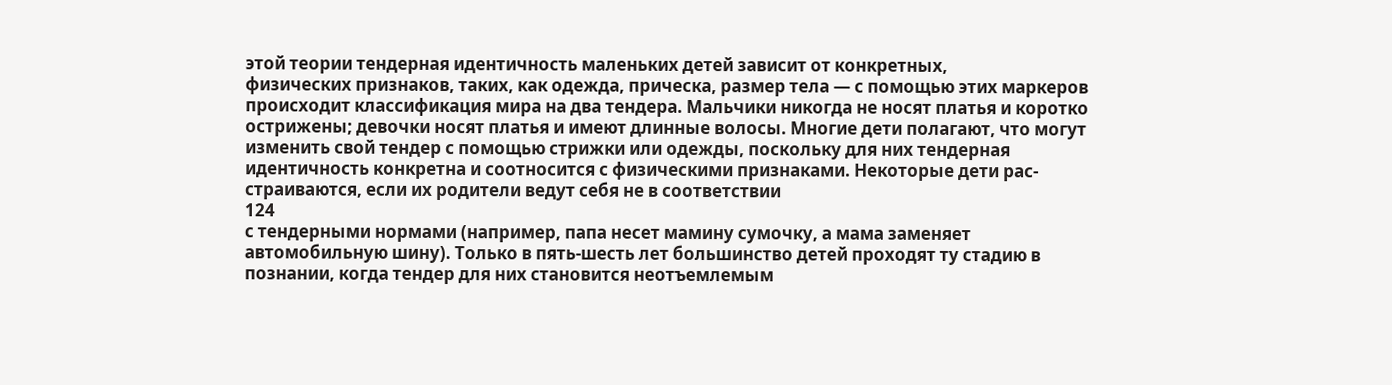этой теории тендерная идентичность маленьких детей зависит от конкретных,
физических признаков, таких, как одежда, прическа, размер тела — с помощью этих маркеров
происходит классификация мира на два тендера. Мальчики никогда не носят платья и коротко
острижены; девочки носят платья и имеют длинные волосы. Многие дети полагают, что могут
изменить свой тендер с помощью стрижки или одежды, поскольку для них тендерная
идентичность конкретна и соотносится с физическими признаками. Некоторые дети рас-
страиваются, если их родители ведут себя не в соответствии
124
с тендерными нормами (например, папа несет мамину сумочку, а мама заменяет
автомобильную шину). Только в пять-шесть лет большинство детей проходят ту стадию в
познании, когда тендер для них становится неотъемлемым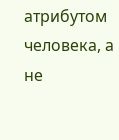атрибутом человека, а не